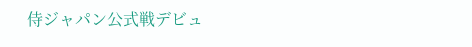侍ジャパン公式戦デビュ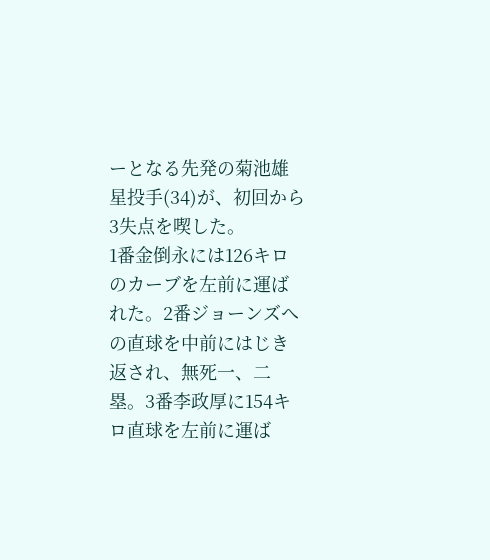ーとなる先発の菊池雄星投手(34)が、初回から3失点を喫した。
1番金倒永には126キロのカーブを左前に運ばれた。2番ジョーンズへの直球を中前にはじき返され、無死一、二塁。3番李政厚に154キロ直球を左前に運ば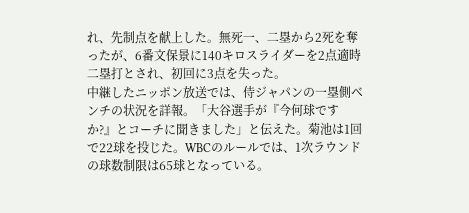れ、先制点を献上した。無死一、二塁から2死を奪ったが、6番文保景に140キロスライダーを2点適時二塁打とされ、初回に3点を失った。
中継したニッポン放送では、侍ジャパンの一塁側ベンチの状況を詳報。「大谷選手が『今何球ですか?』とコーチに聞きました」と伝えた。菊池は1回で22球を投じた。WBCのルールでは、1次ラウンドの球数制限は65球となっている。